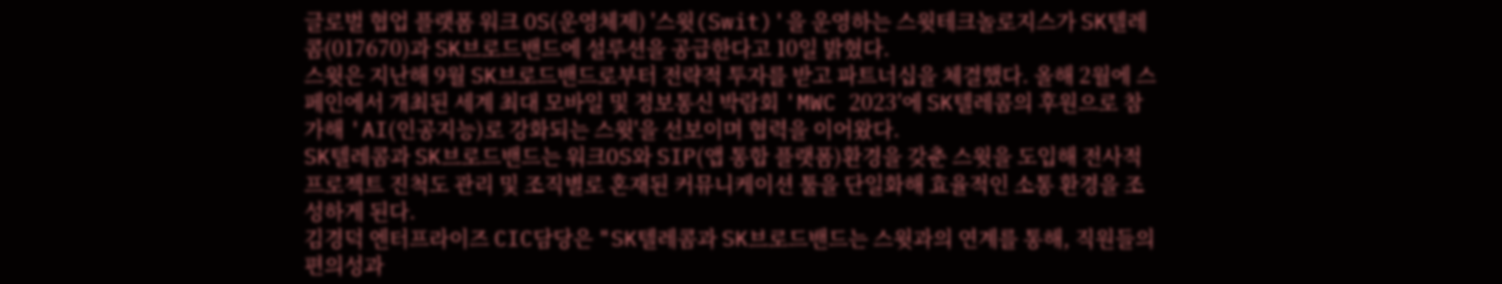글로벌 협업 플랫폼 워크 OS(운영체제) '스윗(Swit)'을 운영하는 스윗테크놀로지스가 SK텔레콤(017670)과 SK브로드밴드에 설루션을 공급한다고 10일 밝혔다.
스윗은 지난해 9월 SK브로드밴드로부터 전략적 투자를 받고 파트너십을 체결했다. 올해 2월에 스페인에서 개최된 세계 최대 모바일 및 정보통신 박람회 'MWC 2023′에 SK텔레콤의 후원으로 참가해 'AI(인공지능)로 강화되는 스윗'을 선보이며 협력을 이어왔다.
SK텔레콤과 SK브로드밴드는 워크OS와 SIP(앱 통합 플랫폼)환경을 갖춘 스윗을 도입해 전사적 프로젝트 진척도 관리 및 조직별로 혼재된 커뮤니케이션 툴을 단일화해 효율적인 소통 환경을 조성하게 된다.
김경덕 엔터프라이즈 CIC담당은 "SK텔레콤과 SK브로드밴드는 스윗과의 연계를 통해, 직원들의 편의성과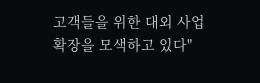고객들을 위한 대외 사업 확장을 모색하고 있다"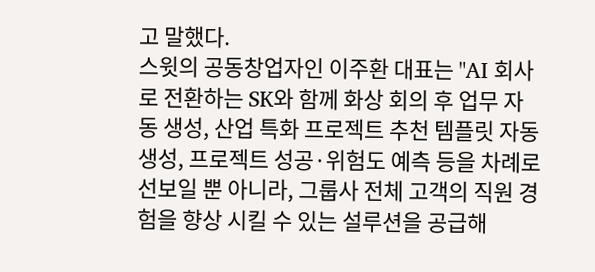고 말했다.
스윗의 공동창업자인 이주환 대표는 "AI 회사로 전환하는 SK와 함께 화상 회의 후 업무 자동 생성, 산업 특화 프로젝트 추천 템플릿 자동 생성, 프로젝트 성공·위험도 예측 등을 차례로 선보일 뿐 아니라, 그룹사 전체 고객의 직원 경험을 향상 시킬 수 있는 설루션을 공급해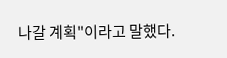나갈 계획"이라고 말했다.